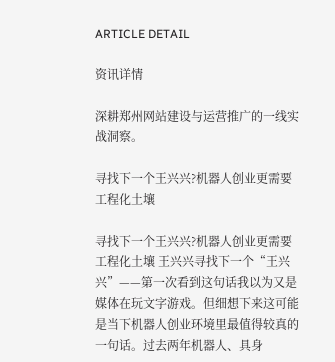ARTICLE DETAIL

资讯详情

深耕郑州网站建设与运营推广的一线实战洞察。

寻找下一个王兴兴?机器人创业更需要工程化土壤

寻找下一个王兴兴?机器人创业更需要工程化土壤 王兴兴寻找下一个“王兴兴”——第一次看到这句话我以为又是媒体在玩文字游戏。但细想下来这可能是当下机器人创业环境里最值得较真的一句话。过去两年机器人、具身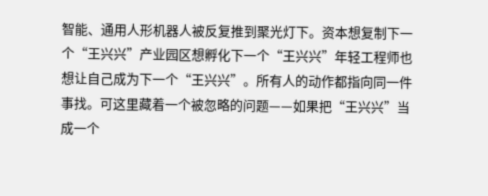智能、通用人形机器人被反复推到聚光灯下。资本想复制下一个“王兴兴”产业园区想孵化下一个“王兴兴”年轻工程师也想让自己成为下一个“王兴兴”。所有人的动作都指向同一件事找。可这里藏着一个被忽略的问题——如果把“王兴兴”当成一个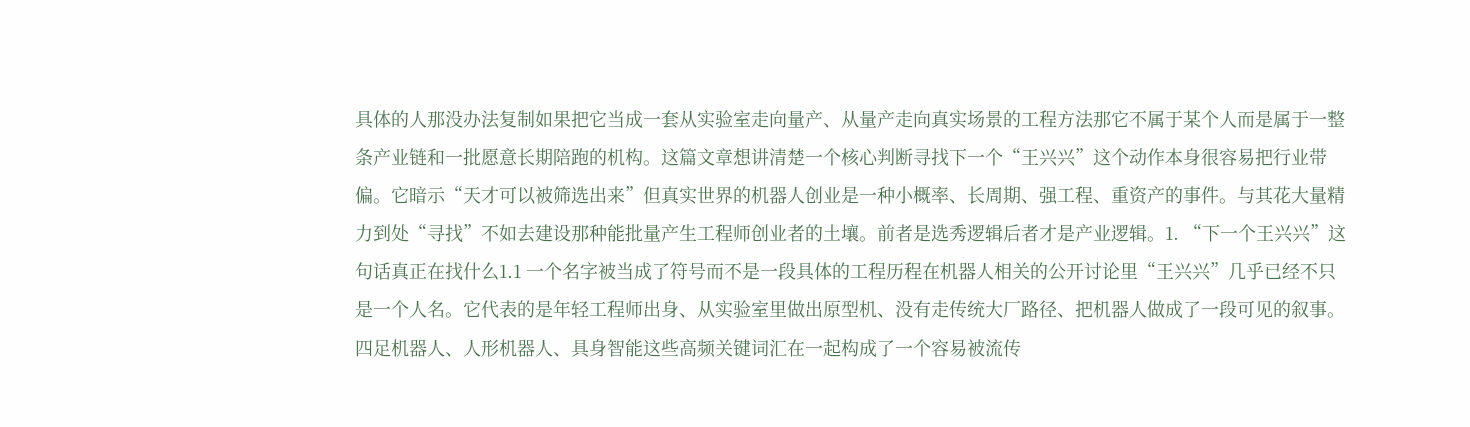具体的人那没办法复制如果把它当成一套从实验室走向量产、从量产走向真实场景的工程方法那它不属于某个人而是属于一整条产业链和一批愿意长期陪跑的机构。这篇文章想讲清楚一个核心判断寻找下一个“王兴兴”这个动作本身很容易把行业带偏。它暗示“天才可以被筛选出来”但真实世界的机器人创业是一种小概率、长周期、强工程、重资产的事件。与其花大量精力到处“寻找”不如去建设那种能批量产生工程师创业者的土壤。前者是选秀逻辑后者才是产业逻辑。1. “下一个王兴兴”这句话真正在找什么1.1 一个名字被当成了符号而不是一段具体的工程历程在机器人相关的公开讨论里“王兴兴”几乎已经不只是一个人名。它代表的是年轻工程师出身、从实验室里做出原型机、没有走传统大厂路径、把机器人做成了一段可见的叙事。四足机器人、人形机器人、具身智能这些高频关键词汇在一起构成了一个容易被流传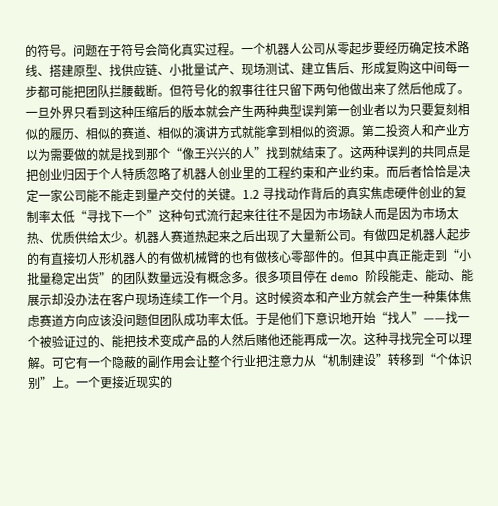的符号。问题在于符号会简化真实过程。一个机器人公司从零起步要经历确定技术路线、搭建原型、找供应链、小批量试产、现场测试、建立售后、形成复购这中间每一步都可能把团队拦腰截断。但符号化的叙事往往只留下两句他做出来了然后他成了。一旦外界只看到这种压缩后的版本就会产生两种典型误判第一创业者以为只要复刻相似的履历、相似的赛道、相似的演讲方式就能拿到相似的资源。第二投资人和产业方以为需要做的就是找到那个“像王兴兴的人”找到就结束了。这两种误判的共同点是把创业归因于个人特质忽略了机器人创业里的工程约束和产业约束。而后者恰恰是决定一家公司能不能走到量产交付的关键。1.2 寻找动作背后的真实焦虑硬件创业的复制率太低“寻找下一个”这种句式流行起来往往不是因为市场缺人而是因为市场太热、优质供给太少。机器人赛道热起来之后出现了大量新公司。有做四足机器人起步的有直接切人形机器人的有做机械臂的也有做核心零部件的。但其中真正能走到“小批量稳定出货”的团队数量远没有概念多。很多项目停在 demo 阶段能走、能动、能展示却没办法在客户现场连续工作一个月。这时候资本和产业方就会产生一种集体焦虑赛道方向应该没问题但团队成功率太低。于是他们下意识地开始“找人”——找一个被验证过的、能把技术变成产品的人然后赌他还能再成一次。这种寻找完全可以理解。可它有一个隐蔽的副作用会让整个行业把注意力从“机制建设”转移到“个体识别”上。一个更接近现实的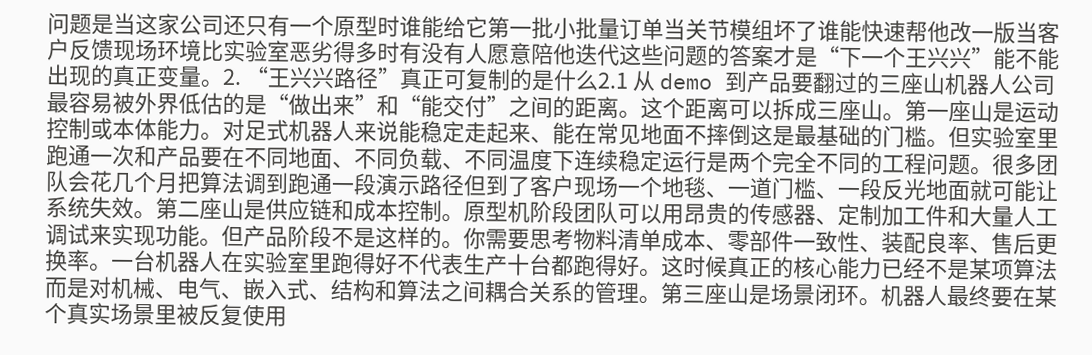问题是当这家公司还只有一个原型时谁能给它第一批小批量订单当关节模组坏了谁能快速帮他改一版当客户反馈现场环境比实验室恶劣得多时有没有人愿意陪他迭代这些问题的答案才是“下一个王兴兴”能不能出现的真正变量。2. “王兴兴路径”真正可复制的是什么2.1 从 demo 到产品要翻过的三座山机器人公司最容易被外界低估的是“做出来”和“能交付”之间的距离。这个距离可以拆成三座山。第一座山是运动控制或本体能力。对足式机器人来说能稳定走起来、能在常见地面不摔倒这是最基础的门槛。但实验室里跑通一次和产品要在不同地面、不同负载、不同温度下连续稳定运行是两个完全不同的工程问题。很多团队会花几个月把算法调到跑通一段演示路径但到了客户现场一个地毯、一道门槛、一段反光地面就可能让系统失效。第二座山是供应链和成本控制。原型机阶段团队可以用昂贵的传感器、定制加工件和大量人工调试来实现功能。但产品阶段不是这样的。你需要思考物料清单成本、零部件一致性、装配良率、售后更换率。一台机器人在实验室里跑得好不代表生产十台都跑得好。这时候真正的核心能力已经不是某项算法而是对机械、电气、嵌入式、结构和算法之间耦合关系的管理。第三座山是场景闭环。机器人最终要在某个真实场景里被反复使用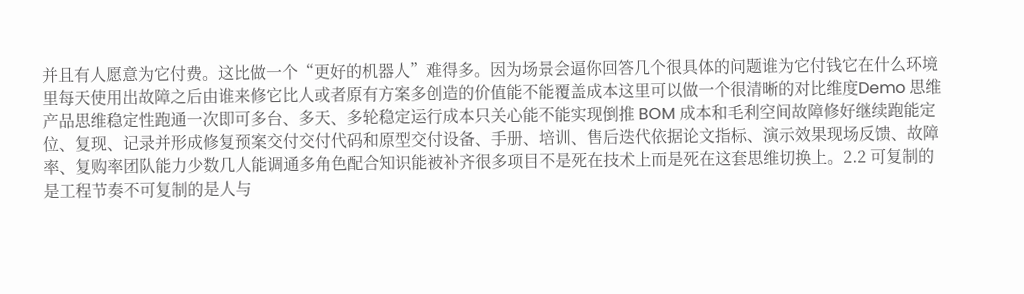并且有人愿意为它付费。这比做一个“更好的机器人”难得多。因为场景会逼你回答几个很具体的问题谁为它付钱它在什么环境里每天使用出故障之后由谁来修它比人或者原有方案多创造的价值能不能覆盖成本这里可以做一个很清晰的对比维度Demo 思维产品思维稳定性跑通一次即可多台、多天、多轮稳定运行成本只关心能不能实现倒推 BOM 成本和毛利空间故障修好继续跑能定位、复现、记录并形成修复预案交付交付代码和原型交付设备、手册、培训、售后迭代依据论文指标、演示效果现场反馈、故障率、复购率团队能力少数几人能调通多角色配合知识能被补齐很多项目不是死在技术上而是死在这套思维切换上。2.2 可复制的是工程节奏不可复制的是人与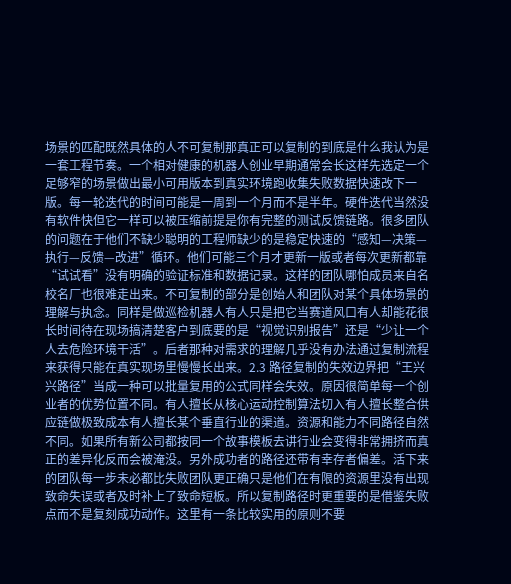场景的匹配既然具体的人不可复制那真正可以复制的到底是什么我认为是一套工程节奏。一个相对健康的机器人创业早期通常会长这样先选定一个足够窄的场景做出最小可用版本到真实环境跑收集失败数据快速改下一版。每一轮迭代的时间可能是一周到一个月而不是半年。硬件迭代当然没有软件快但它一样可以被压缩前提是你有完整的测试反馈链路。很多团队的问题在于他们不缺少聪明的工程师缺少的是稳定快速的“感知—决策—执行—反馈—改进”循环。他们可能三个月才更新一版或者每次更新都靠“试试看”没有明确的验证标准和数据记录。这样的团队哪怕成员来自名校名厂也很难走出来。不可复制的部分是创始人和团队对某个具体场景的理解与执念。同样是做巡检机器人有人只是把它当赛道风口有人却能花很长时间待在现场搞清楚客户到底要的是“视觉识别报告”还是“少让一个人去危险环境干活”。后者那种对需求的理解几乎没有办法通过复制流程来获得只能在真实现场里慢慢长出来。2.3 路径复制的失效边界把“王兴兴路径”当成一种可以批量复用的公式同样会失效。原因很简单每一个创业者的优势位置不同。有人擅长从核心运动控制算法切入有人擅长整合供应链做极致成本有人擅长某个垂直行业的渠道。资源和能力不同路径自然不同。如果所有新公司都按同一个故事模板去讲行业会变得非常拥挤而真正的差异化反而会被淹没。另外成功者的路径还带有幸存者偏差。活下来的团队每一步未必都比失败团队更正确只是他们在有限的资源里没有出现致命失误或者及时补上了致命短板。所以复制路径时更重要的是借鉴失败点而不是复刻成功动作。这里有一条比较实用的原则不要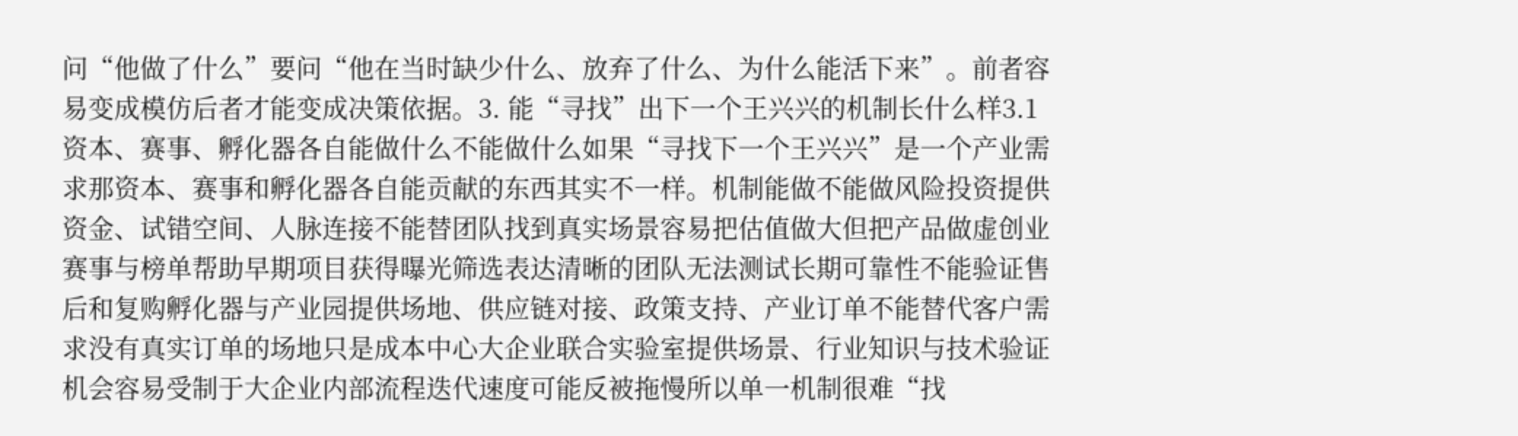问“他做了什么”要问“他在当时缺少什么、放弃了什么、为什么能活下来”。前者容易变成模仿后者才能变成决策依据。3. 能“寻找”出下一个王兴兴的机制长什么样3.1 资本、赛事、孵化器各自能做什么不能做什么如果“寻找下一个王兴兴”是一个产业需求那资本、赛事和孵化器各自能贡献的东西其实不一样。机制能做不能做风险投资提供资金、试错空间、人脉连接不能替团队找到真实场景容易把估值做大但把产品做虚创业赛事与榜单帮助早期项目获得曝光筛选表达清晰的团队无法测试长期可靠性不能验证售后和复购孵化器与产业园提供场地、供应链对接、政策支持、产业订单不能替代客户需求没有真实订单的场地只是成本中心大企业联合实验室提供场景、行业知识与技术验证机会容易受制于大企业内部流程迭代速度可能反被拖慢所以单一机制很难“找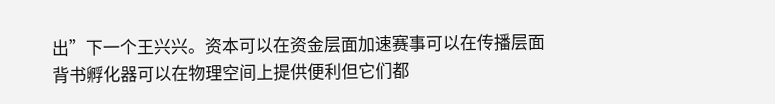出”下一个王兴兴。资本可以在资金层面加速赛事可以在传播层面背书孵化器可以在物理空间上提供便利但它们都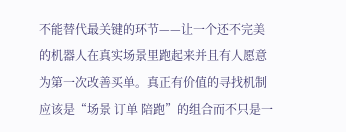不能替代最关键的环节——让一个还不完美的机器人在真实场景里跑起来并且有人愿意为第一次改善买单。真正有价值的寻找机制应该是“场景 订单 陪跑”的组合而不只是一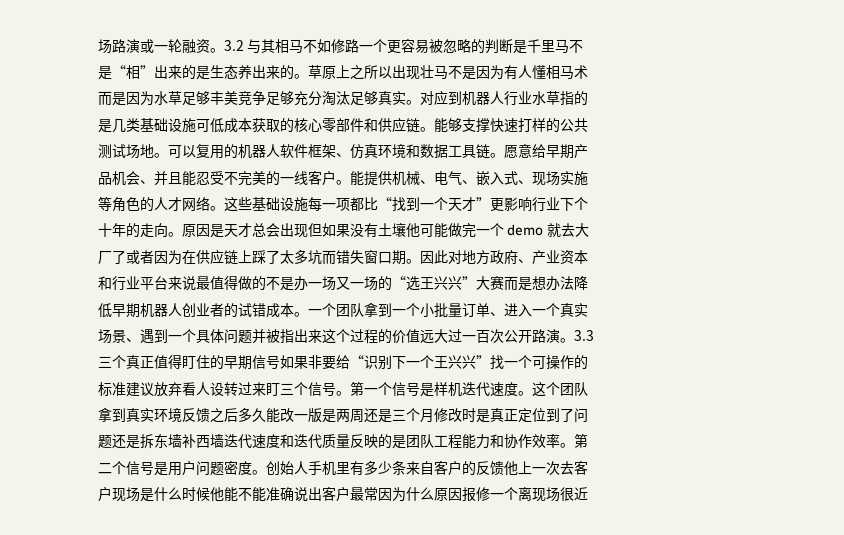场路演或一轮融资。3.2 与其相马不如修路一个更容易被忽略的判断是千里马不是“相”出来的是生态养出来的。草原上之所以出现壮马不是因为有人懂相马术而是因为水草足够丰美竞争足够充分淘汰足够真实。对应到机器人行业水草指的是几类基础设施可低成本获取的核心零部件和供应链。能够支撑快速打样的公共测试场地。可以复用的机器人软件框架、仿真环境和数据工具链。愿意给早期产品机会、并且能忍受不完美的一线客户。能提供机械、电气、嵌入式、现场实施等角色的人才网络。这些基础设施每一项都比“找到一个天才”更影响行业下个十年的走向。原因是天才总会出现但如果没有土壤他可能做完一个 demo 就去大厂了或者因为在供应链上踩了太多坑而错失窗口期。因此对地方政府、产业资本和行业平台来说最值得做的不是办一场又一场的“选王兴兴”大赛而是想办法降低早期机器人创业者的试错成本。一个团队拿到一个小批量订单、进入一个真实场景、遇到一个具体问题并被指出来这个过程的价值远大过一百次公开路演。3.3 三个真正值得盯住的早期信号如果非要给“识别下一个王兴兴”找一个可操作的标准建议放弃看人设转过来盯三个信号。第一个信号是样机迭代速度。这个团队拿到真实环境反馈之后多久能改一版是两周还是三个月修改时是真正定位到了问题还是拆东墙补西墙迭代速度和迭代质量反映的是团队工程能力和协作效率。第二个信号是用户问题密度。创始人手机里有多少条来自客户的反馈他上一次去客户现场是什么时候他能不能准确说出客户最常因为什么原因报修一个离现场很近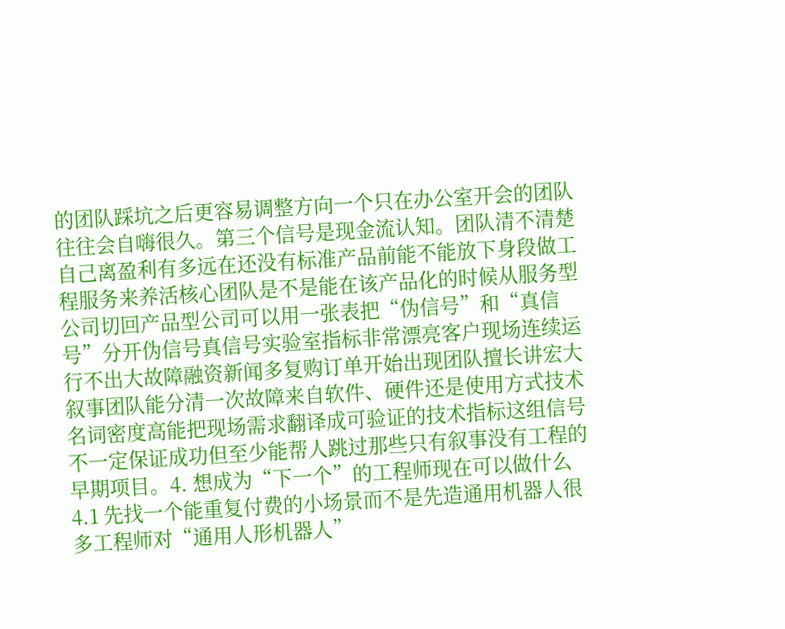的团队踩坑之后更容易调整方向一个只在办公室开会的团队往往会自嗨很久。第三个信号是现金流认知。团队清不清楚自己离盈利有多远在还没有标准产品前能不能放下身段做工程服务来养活核心团队是不是能在该产品化的时候从服务型公司切回产品型公司可以用一张表把“伪信号”和“真信号”分开伪信号真信号实验室指标非常漂亮客户现场连续运行不出大故障融资新闻多复购订单开始出现团队擅长讲宏大叙事团队能分清一次故障来自软件、硬件还是使用方式技术名词密度高能把现场需求翻译成可验证的技术指标这组信号不一定保证成功但至少能帮人跳过那些只有叙事没有工程的早期项目。4. 想成为“下一个”的工程师现在可以做什么4.1 先找一个能重复付费的小场景而不是先造通用机器人很多工程师对“通用人形机器人”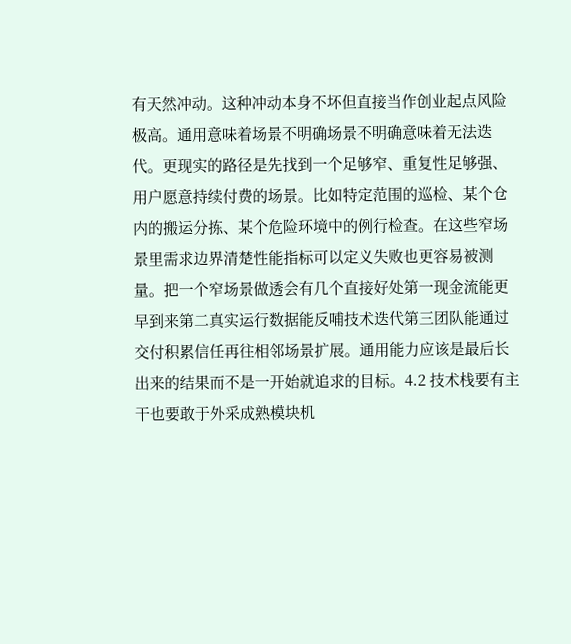有天然冲动。这种冲动本身不坏但直接当作创业起点风险极高。通用意味着场景不明确场景不明确意味着无法迭代。更现实的路径是先找到一个足够窄、重复性足够强、用户愿意持续付费的场景。比如特定范围的巡检、某个仓内的搬运分拣、某个危险环境中的例行检查。在这些窄场景里需求边界清楚性能指标可以定义失败也更容易被测量。把一个窄场景做透会有几个直接好处第一现金流能更早到来第二真实运行数据能反哺技术迭代第三团队能通过交付积累信任再往相邻场景扩展。通用能力应该是最后长出来的结果而不是一开始就追求的目标。4.2 技术栈要有主干也要敢于外采成熟模块机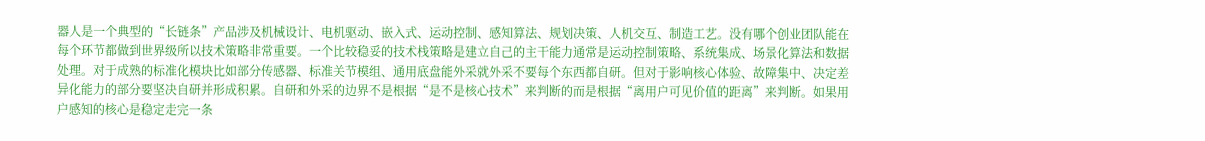器人是一个典型的“长链条”产品涉及机械设计、电机驱动、嵌入式、运动控制、感知算法、规划决策、人机交互、制造工艺。没有哪个创业团队能在每个环节都做到世界级所以技术策略非常重要。一个比较稳妥的技术栈策略是建立自己的主干能力通常是运动控制策略、系统集成、场景化算法和数据处理。对于成熟的标准化模块比如部分传感器、标准关节模组、通用底盘能外采就外采不要每个东西都自研。但对于影响核心体验、故障集中、决定差异化能力的部分要坚决自研并形成积累。自研和外采的边界不是根据“是不是核心技术”来判断的而是根据“离用户可见价值的距离”来判断。如果用户感知的核心是稳定走完一条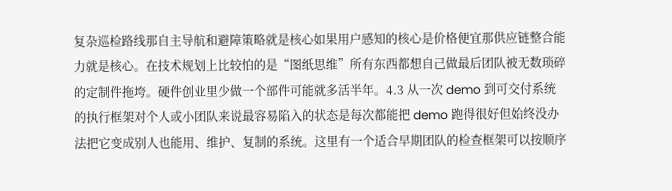复杂巡检路线那自主导航和避障策略就是核心如果用户感知的核心是价格便宜那供应链整合能力就是核心。在技术规划上比较怕的是“图纸思维”所有东西都想自己做最后团队被无数琐碎的定制件拖垮。硬件创业里少做一个部件可能就多活半年。4.3 从一次 demo 到可交付系统的执行框架对个人或小团队来说最容易陷入的状态是每次都能把 demo 跑得很好但始终没办法把它变成别人也能用、维护、复制的系统。这里有一个适合早期团队的检查框架可以按顺序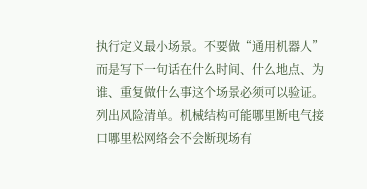执行定义最小场景。不要做“通用机器人”而是写下一句话在什么时间、什么地点、为谁、重复做什么事这个场景必须可以验证。列出风险清单。机械结构可能哪里断电气接口哪里松网络会不会断现场有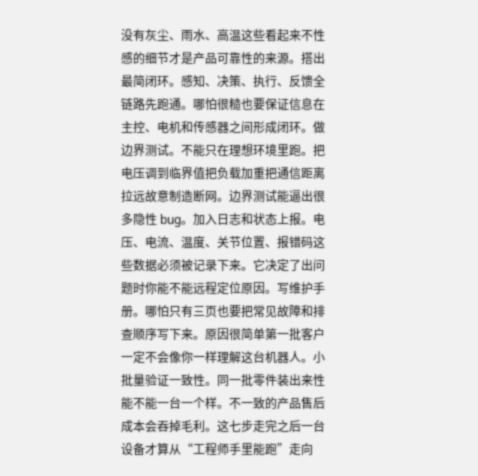没有灰尘、雨水、高温这些看起来不性感的细节才是产品可靠性的来源。搭出最简闭环。感知、决策、执行、反馈全链路先跑通。哪怕很糙也要保证信息在主控、电机和传感器之间形成闭环。做边界测试。不能只在理想环境里跑。把电压调到临界值把负载加重把通信距离拉远故意制造断网。边界测试能逼出很多隐性 bug。加入日志和状态上报。电压、电流、温度、关节位置、报错码这些数据必须被记录下来。它决定了出问题时你能不能远程定位原因。写维护手册。哪怕只有三页也要把常见故障和排查顺序写下来。原因很简单第一批客户一定不会像你一样理解这台机器人。小批量验证一致性。同一批零件装出来性能不能一台一个样。不一致的产品售后成本会吞掉毛利。这七步走完之后一台设备才算从“工程师手里能跑”走向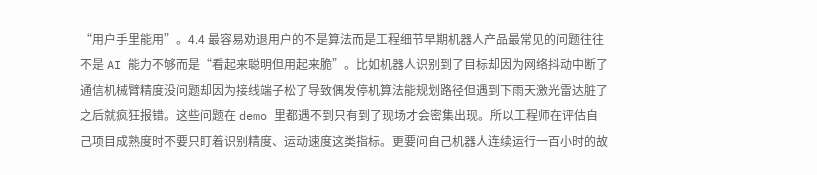“用户手里能用”。4.4 最容易劝退用户的不是算法而是工程细节早期机器人产品最常见的问题往往不是 AI 能力不够而是“看起来聪明但用起来脆”。比如机器人识别到了目标却因为网络抖动中断了通信机械臂精度没问题却因为接线端子松了导致偶发停机算法能规划路径但遇到下雨天激光雷达脏了之后就疯狂报错。这些问题在 demo 里都遇不到只有到了现场才会密集出现。所以工程师在评估自己项目成熟度时不要只盯着识别精度、运动速度这类指标。更要问自己机器人连续运行一百小时的故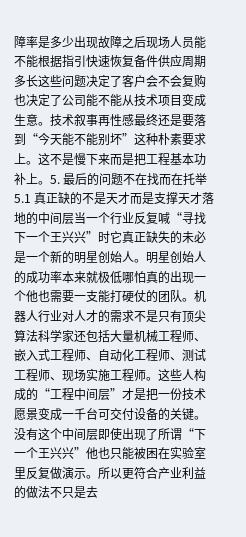障率是多少出现故障之后现场人员能不能根据指引快速恢复备件供应周期多长这些问题决定了客户会不会复购也决定了公司能不能从技术项目变成生意。技术叙事再性感最终还是要落到“今天能不能别坏”这种朴素要求上。这不是慢下来而是把工程基本功补上。5. 最后的问题不在找而在托举5.1 真正缺的不是天才而是支撑天才落地的中间层当一个行业反复喊“寻找下一个王兴兴”时它真正缺失的未必是一个新的明星创始人。明星创始人的成功率本来就极低哪怕真的出现一个他也需要一支能打硬仗的团队。机器人行业对人才的需求不是只有顶尖算法科学家还包括大量机械工程师、嵌入式工程师、自动化工程师、测试工程师、现场实施工程师。这些人构成的“工程中间层”才是把一份技术愿景变成一千台可交付设备的关键。没有这个中间层即使出现了所谓“下一个王兴兴”他也只能被困在实验室里反复做演示。所以更符合产业利益的做法不只是去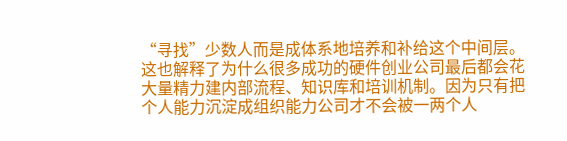“寻找”少数人而是成体系地培养和补给这个中间层。这也解释了为什么很多成功的硬件创业公司最后都会花大量精力建内部流程、知识库和培训机制。因为只有把个人能力沉淀成组织能力公司才不会被一两个人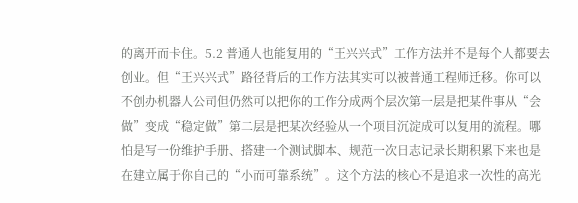的离开而卡住。5.2 普通人也能复用的“王兴兴式”工作方法并不是每个人都要去创业。但“王兴兴式”路径背后的工作方法其实可以被普通工程师迁移。你可以不创办机器人公司但仍然可以把你的工作分成两个层次第一层是把某件事从“会做”变成“稳定做”第二层是把某次经验从一个项目沉淀成可以复用的流程。哪怕是写一份维护手册、搭建一个测试脚本、规范一次日志记录长期积累下来也是在建立属于你自己的“小而可靠系统”。这个方法的核心不是追求一次性的高光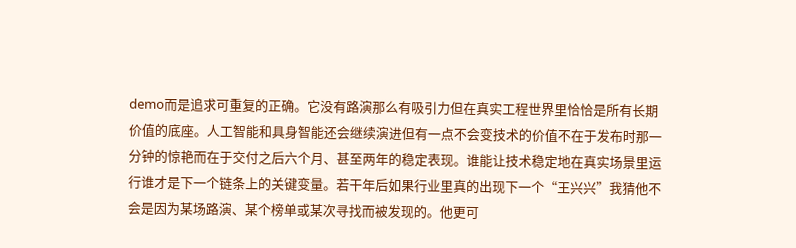demo而是追求可重复的正确。它没有路演那么有吸引力但在真实工程世界里恰恰是所有长期价值的底座。人工智能和具身智能还会继续演进但有一点不会变技术的价值不在于发布时那一分钟的惊艳而在于交付之后六个月、甚至两年的稳定表现。谁能让技术稳定地在真实场景里运行谁才是下一个链条上的关键变量。若干年后如果行业里真的出现下一个“王兴兴”我猜他不会是因为某场路演、某个榜单或某次寻找而被发现的。他更可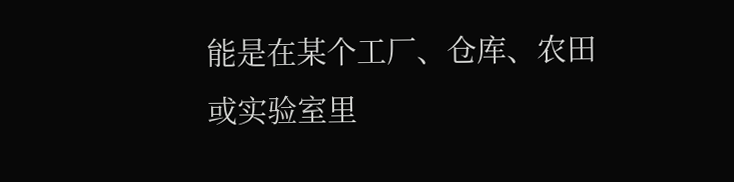能是在某个工厂、仓库、农田或实验室里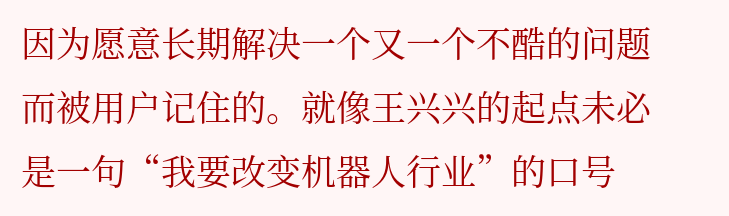因为愿意长期解决一个又一个不酷的问题而被用户记住的。就像王兴兴的起点未必是一句“我要改变机器人行业”的口号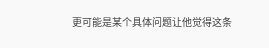更可能是某个具体问题让他觉得这条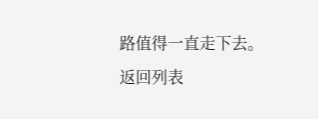路值得一直走下去。
返回列表